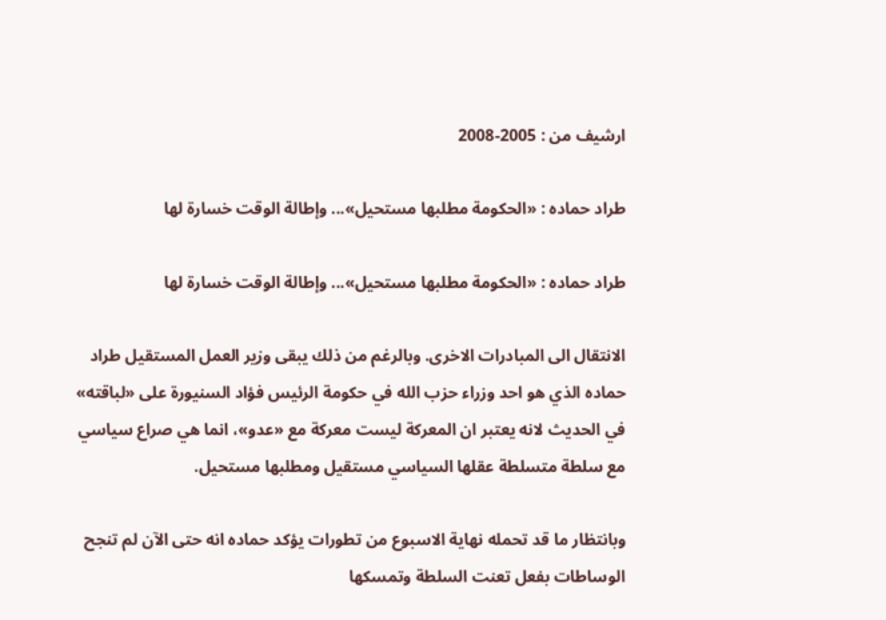ارشيف من : 2005-2008

طراد حماده : «الحكومة مطلبها مستحيل»... وإطالة الوقت خسارة لها

طراد حماده : «الحكومة مطلبها مستحيل»... وإطالة الوقت خسارة لها

الانتقال الى المبادرات الاخرى. وبالرغم من ذلك يبقى وزير العمل المستقيل طراد حماده الذي هو احد وزراء حزب الله في حكومة الرئيس فؤاد السنيورة على «لباقته» في الحديث لانه يعتبر ان المعركة ليست معركة مع «عدو»، انما هي صراع سياسي مع سلطة متسلطة عقلها السياسي مستقيل ومطلبها مستحيل.

وبانتظار ما قد تحمله نهاية الاسبوع من تطورات يؤكد حماده انه حتى الآن لم تنجح الوساطات بفعل تعنت السلطة وتمسكها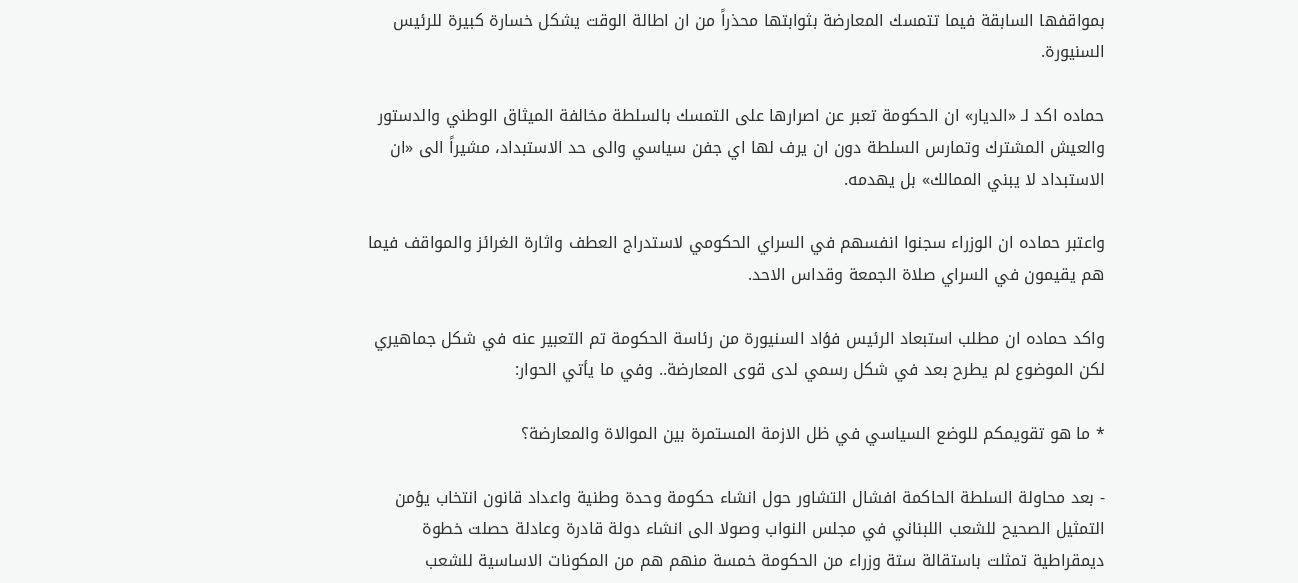بمواقفها السابقة فيما تتمسك المعارضة بثوابتها محذراً من ان اطالة الوقت يشكل خسارة كبيرة للرئيس السنيورة.

حماده اكد لـ «الديار» ان الحكومة تعبر عن اصرارها على التمسك بالسلطة مخالفة الميثاق الوطني والدستور والعيش المشترك وتمارس السلطة دون ان يرف لها اي جفن سياسي والى حد الاستبداد، مشيراً الى «ان الاستبداد لا يبني الممالك» بل يهدمه.

واعتبر حماده ان الوزراء سجنوا انفسهم في السراي الحكومي لاستدراج العطف واثارة الغرائز والمواقف فيما هم يقيمون في السراي صلاة الجمعة وقداس الاحد.

واكد حماده ان مطلب استبعاد الرئيس فؤاد السنيورة من رئاسة الحكومة تم التعبير عنه في شكل جماهيري لكن الموضوع لم يطرح بعد في شكل رسمي لدى قوى المعارضة.. وفي ما يأتي الحوار:

* ما هو تقويمكم للوضع السياسي في ظل الازمة المستمرة بين الموالاة والمعارضة؟

- بعد محاولة السلطة الحاكمة افشال التشاور حول انشاء حكومة وحدة وطنية واعداد قانون انتخاب يؤمن التمثيل الصحيح للشعب اللبناني في مجلس النواب وصولا الى انشاء دولة قادرة وعادلة حصلت خطوة ديمقراطية تمثلت باستقالة ستة وزراء من الحكومة خمسة منهم هم من المكونات الاساسية للشعب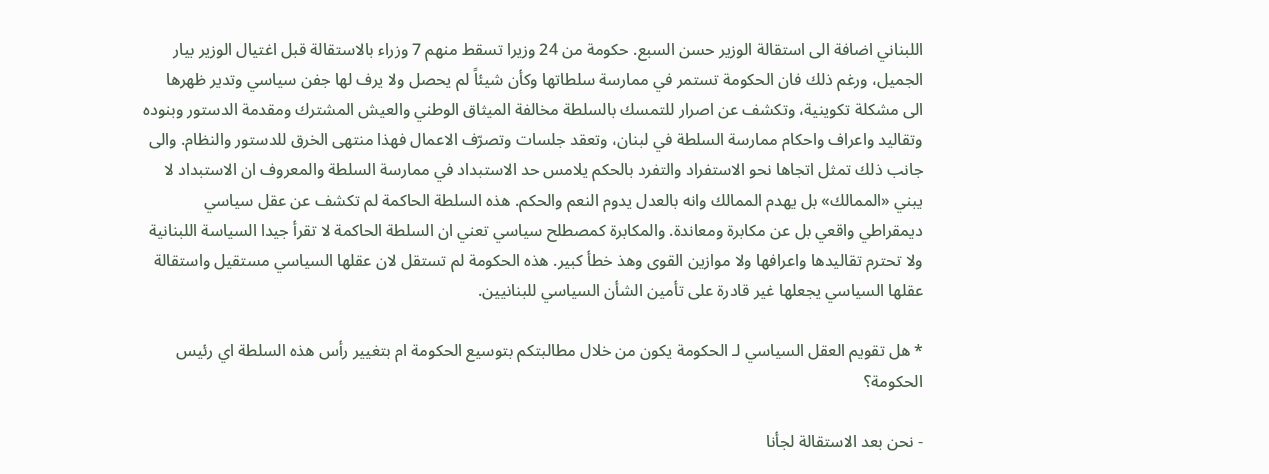اللبناني اضافة الى استقالة الوزير حسن السبع. حكومة من 24 وزيرا تسقط منهم 7 وزراء بالاستقالة قبل اغتيال الوزير بيار الجميل، ورغم ذلك فان الحكومة تستمر في ممارسة سلطاتها وكأن شيئاً لم يحصل ولا يرف لها جفن سياسي وتدير ظهرها الى مشكلة تكوينية، وتكشف عن اصرار للتمسك بالسلطة مخالفة الميثاق الوطني والعيش المشترك ومقدمة الدستور وبنوده وتقاليد واعراف واحكام ممارسة السلطة في لبنان، وتعقد جلسات وتصرّف الاعمال فهذا منتهى الخرق للدستور والنظام. والى جانب ذلك تمثل اتجاها نحو الاستفراد والتفرد بالحكم يلامس حد الاستبداد في ممارسة السلطة والمعروف ان الاستبداد لا يبني «الممالك» بل يهدم الممالك وانه بالعدل يدوم النعم والحكم. هذه السلطة الحاكمة لم تكشف عن عقل سياسي ديمقراطي واقعي بل عن مكابرة ومعاندة. والمكابرة كمصطلح سياسي تعني ان السلطة الحاكمة لا تقرأ جيدا السياسة اللبنانية ولا تحترم تقاليدها واعرافها ولا موازين القوى وهذ خطأ كبير. هذه الحكومة لم تستقل لان عقلها السياسي مستقيل واستقالة عقلها السياسي يجعلها غير قادرة على تأمين الشأن السياسي للبنانيين.

* هل تقويم العقل السياسي لـ الحكومة يكون من خلال مطالبتكم بتوسيع الحكومة ام بتغيير رأس هذه السلطة اي رئيس الحكومة؟

- نحن بعد الاستقالة لجأنا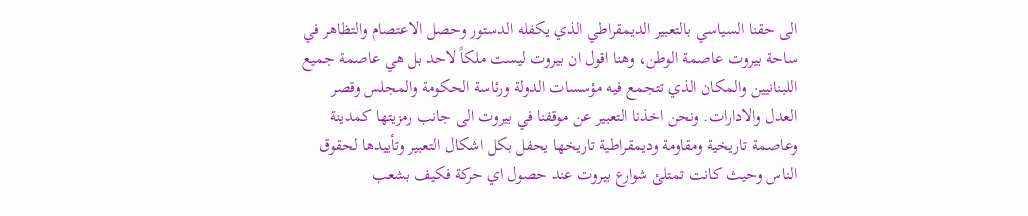الى حقنا السياسي بالتعبير الديمقراطي الذي يكفله الدستور وحصل الاعتصام والتظاهر في ساحة بيروت عاصمة الوطن، وهنا اقول ان بيروت ليست ملكاً لاحد بل هي عاصمة جميع اللبنانيين والمكان الذي تتجمع فيه مؤسسات الدولة ورئاسة الحكومة والمجلس وقصر العدل والادارات. ونحن اخذنا التعبير عن موقفنا في بيروت الى جانب رمزيتها كمدينة وعاصمة تاريخية ومقاومة وديمقراطية تاريخها يحفل بكل اشكال التعبير وتأييدها لحقوق الناس وحيث كانت تمتلئ شوارع بيروت عند حصول اي حركة فكيف بشعب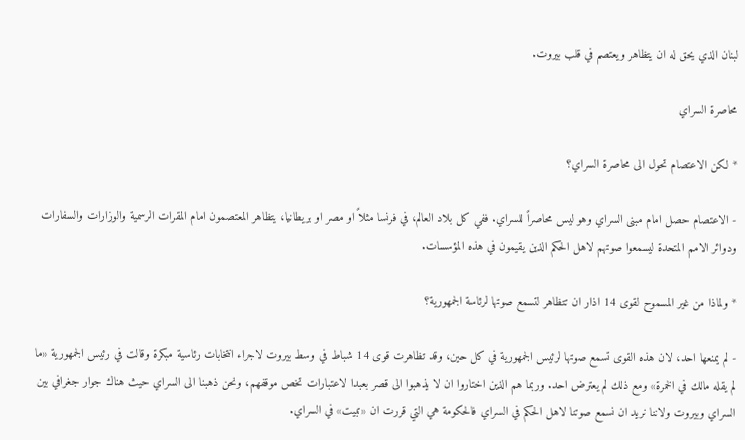لبنان الذي يحق له ان يتظاهر ويعتصم في قلب بيروت.

محاصرة السراي

* لكن الاعتصام تحول الى محاصرة السراي؟

- الاعتصام حصل امام مبنى السراي وهو ليس محاصراً للسراي. ففي كل بلاد العالم، في فرنسا مثلاً او مصر او بريطانيا، يتظاهر المعتصمون امام المقرات الرسمية والوزارات والسفارات ودوائر الامم المتحدة ليسمعوا صوتهم لاهل الحكم الذين يقيمون في هذه المؤسسات.

* ولماذا من غير المسموح لقوى 14 اذار ان تتظاهر لتسمع صوتها لرئاسة الجمهورية؟

- لم يمنعها احد، لان هذه القوى تسمع صوتها لرئيس الجمهورية في كل حين، وقد تظاهرت قوى 14 شباط في وسط بيروت لاجراء انتخابات رئاسية مبكرة وقالت في رئيس الجمهورية «ما لم يقله مالك في الخمرة» ومع ذلك لم يعترض احد. وربما هم الذين اختاروا ان لا يذهبوا الى قصر بعبدا لاعتبارات تخص موقفهم، ونحن ذهبنا الى السراي حيث هناك جوار جغرافي بين السراي وبيروت ولاننا نريد ان نسمع صوتنا لاهل الحكم في السراي فالحكومة هي التي قررت ان «تبيت» في السراي.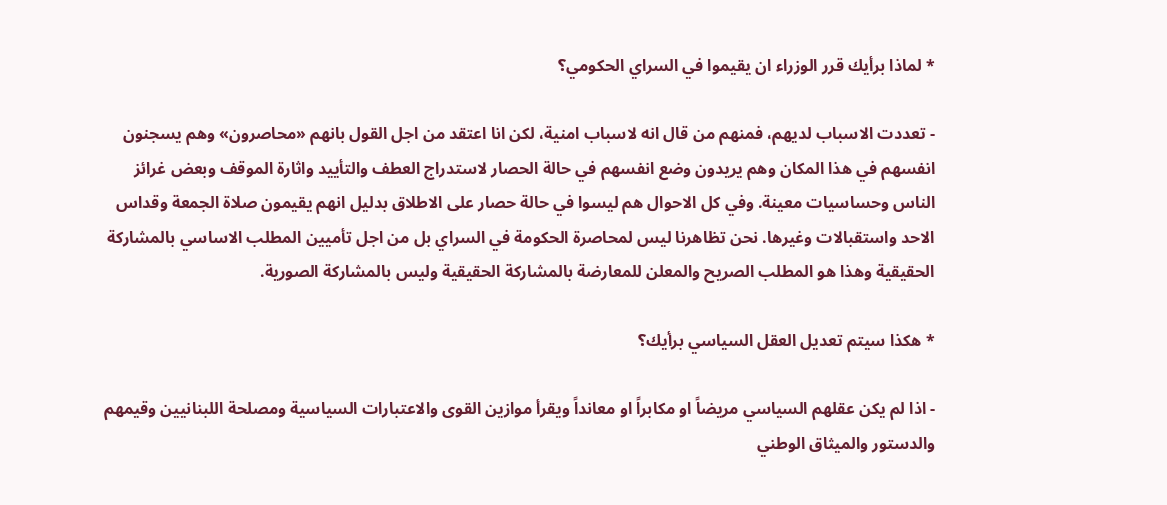* لماذا برأيك قرر الوزراء ان يقيموا في السراي الحكومي؟

- تعددت الاسباب لديهم، فمنهم من قال انه لاسباب امنية، لكن انا اعتقد من اجل القول بانهم «محاصرون» وهم يسجنون انفسهم في هذا المكان وهم يريدون وضع انفسهم في حالة الحصار لاستدراج العطف والتأييد واثارة الموقف وبعض غرائز الناس وحساسيات معينة. وفي كل الاحوال هم ليسوا في حالة حصار على الاطلاق بدليل انهم يقيمون صلاة الجمعة وقداس الاحد واستقبالات وغيرها. نحن تظاهرنا ليس لمحاصرة الحكومة في السراي بل من اجل تأميين المطلب الاساسي بالمشاركة الحقيقية وهذا هو المطلب الصريح والمعلن للمعارضة بالمشاركة الحقيقية وليس بالمشاركة الصورية.

* هكذا سيتم تعديل العقل السياسي برأيك؟

- اذا لم يكن عقلهم السياسي مريضاً او مكابراً او معانداً ويقرأ موازين القوى والاعتبارات السياسية ومصلحة اللبنانيين وقيمهم والدستور والميثاق الوطني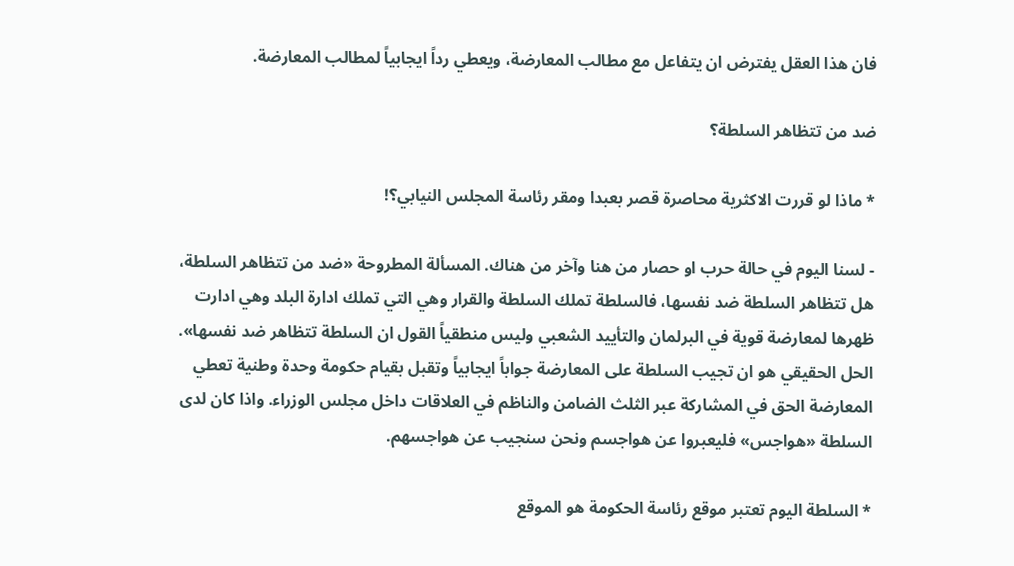فان هذا العقل يفترض ان يتفاعل مع مطالب المعارضة، ويعطي رداً ايجابياً لمطالب المعارضة.

ضد من تتظاهر السلطة؟

* ماذا لو قررت الاكثرية محاصرة قصر بعبدا ومقر رئاسة المجلس النيابي؟!

- لسنا اليوم في حالة حرب او حصار من هنا وآخر من هناك. المسألة المطروحة «ضد من تتظاهر السلطة، هل تتظاهر السلطة ضد نفسها، فالسلطة تملك السلطة والقرار وهي التي تملك ادارة البلد وهي ادارت ظهرها لمعارضة قوية في البرلمان والتأييد الشعبي وليس منطقياً القول ان السلطة تتظاهر ضد نفسها». الحل الحقيقي هو ان تجيب السلطة على المعارضة جواباً ايجابياً وتقبل بقيام حكومة وحدة وطنية تعطي المعارضة الحق في المشاركة عبر الثلث الضامن والناظم في العلاقات داخل مجلس الوزراء. واذا كان لدى السلطة «هواجس» فليعبروا عن هواجسم ونحن سنجيب عن هواجسهم.

* السلطة اليوم تعتبر موقع رئاسة الحكومة هو الموقع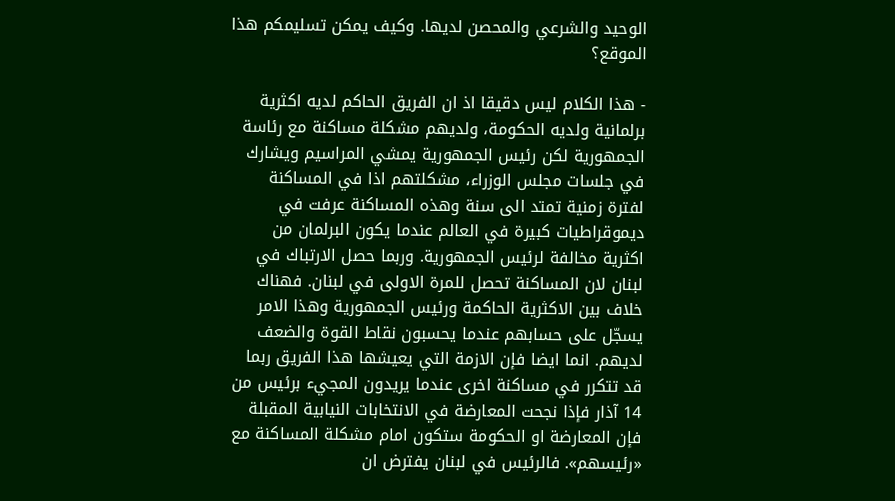الوحيد والشرعي والمحصن لديها. وكيف يمكن تسليمكم هذا الموقع؟

- هذا الكلام ليس دقيقا اذ ان الفريق الحاكم لديه اكثرية برلمانية ولديه الحكومة، ولديهم مشكلة مساكنة مع رئاسة الجمهورية لكن رئيس الجمهورية يمشي المراسيم ويشارك في جلسات مجلس الوزراء، مشكلتهم اذا في المساكنة لفترة زمنية تمتد الى سنة وهذه المساكنة عرفت في ديموقراطيات كبيرة في العالم عندما يكون البرلمان من اكثرية مخالفة لرئيس الجمهورية. وربما حصل الارتباك في لبنان لان المساكنة تحصل للمرة الاولى في لبنان. فهناك خلاف بين الاكثرية الحاكمة ورئيس الجمهورية وهذا الامر يسجّل على حسابهم عندما يحسبون نقاط القوة والضعف لديهم. انما ايضا فإن الازمة التي يعيشها هذا الفريق ربما قد تتكرر في مساكنة اخرى عندما يريدون المجيء برئيس من 14 آذار فإذا نجحت المعارضة في الانتخابات النيابية المقبلة فإن المعارضة او الحكومة ستكون امام مشكلة المساكنة مع «رئيسهم». فالرئيس في لبنان يفترض ان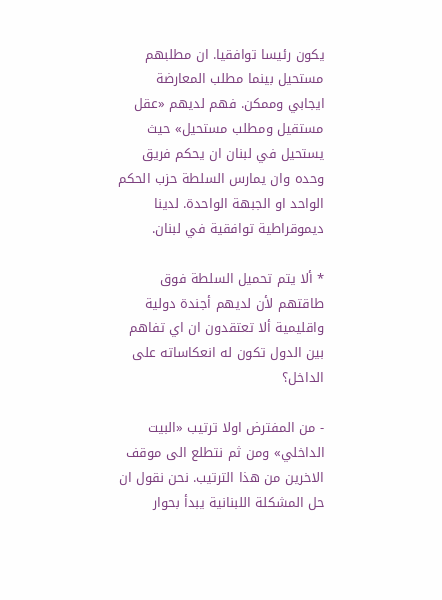يكون رئيسا توافقيا. ان مطلبهم مستحيل بينما مطلب المعارضة ايجابي وممكن. فهم لديهم «عقل مستقيل ومطلب مستحيل» حيث يستحيل في لبنان ان يحكم فريق وحده وان يمارس السلطة حزب الحكم الواحد او الجبهة الواحدة. لدينا ديموقراطية توافقية في لبنان.

* ألا يتم تحميل السلطة فوق طاقتهم لأن لديهم أجندة دولية واقليمية ألا تعتقدون ان اي تفاهم بين الدول تكون له انعكاساته على الداخل؟

- من المفترض اولا ترتيب «البيت الداخلي» ومن ثم نتطلع الى موقف الاخرين من هذا الترتيب. نحن نقول ان حل المشكلة اللبنانية يبدأ بحوار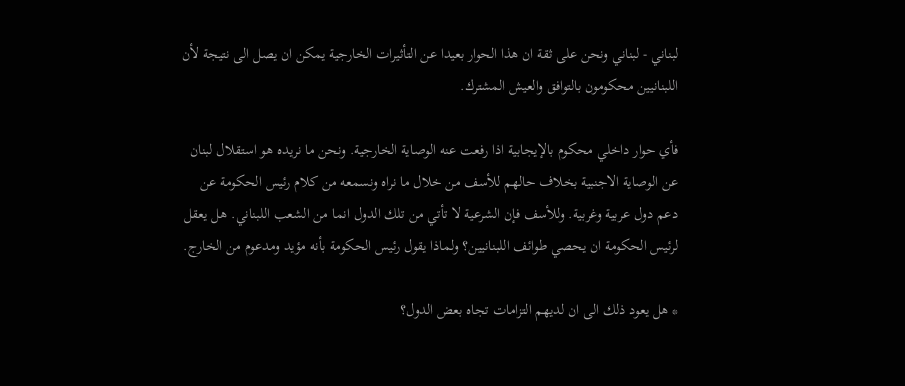لبناني - لبناني ونحن على ثقة ان هذا الحوار بعيدا عن التأثيرات الخارجية يمكن ان يصل الى نتيجة لأن اللبنانيين محكومون بالتوافق والعيش المشترك.

فأي حوار داخلي محكوم بالإيجابية اذا رفعت عنه الوصاية الخارجية. ونحن ما نريده هو استقلال لبنان عن الوصاية الاجنبية بخلاف حالهم للأسف من خلال ما نراه ونسمعه من كلام رئيس الحكومة عن دعم دول عربية وغربية. وللأسف فإن الشرعية لا تأتي من تلك الدول انما من الشعب اللبناني. هل يعقل لرئيس الحكومة ان يحصي طوائف اللبنانيين؟ ولماذا يقول رئيس الحكومة بأنه مؤيد ومدعوم من الخارج.

* هل يعود ذلك الى ان لديهم التزامات تجاه بعض الدول؟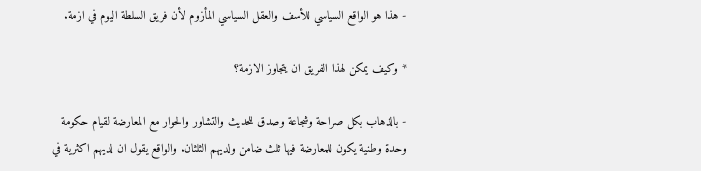- هذا هو الواقع السياسي للأسف والعقل السياسي المأزوم لأن فريق السلطة اليوم في ازمة.

* وكيف يمكن لهذا الفريق ان يتجاوز الازمة؟

- بالذهاب بكل صراحة وشجاعة وصدق للحديث والتشاور والحوار مع المعارضة لقيام حكومة وحدة وطنية يكون للمعارضة فيها ثلث ضامن ولديهم الثلثان. والواقع يقول ان لديهم اكثرية في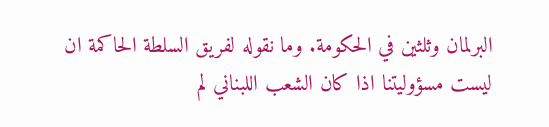البرلمان وثلثين في الحكومة. وما نقوله لفريق السلطة الحاكمة ان ليست مسؤوليتنا اذا كان الشعب اللبناني لم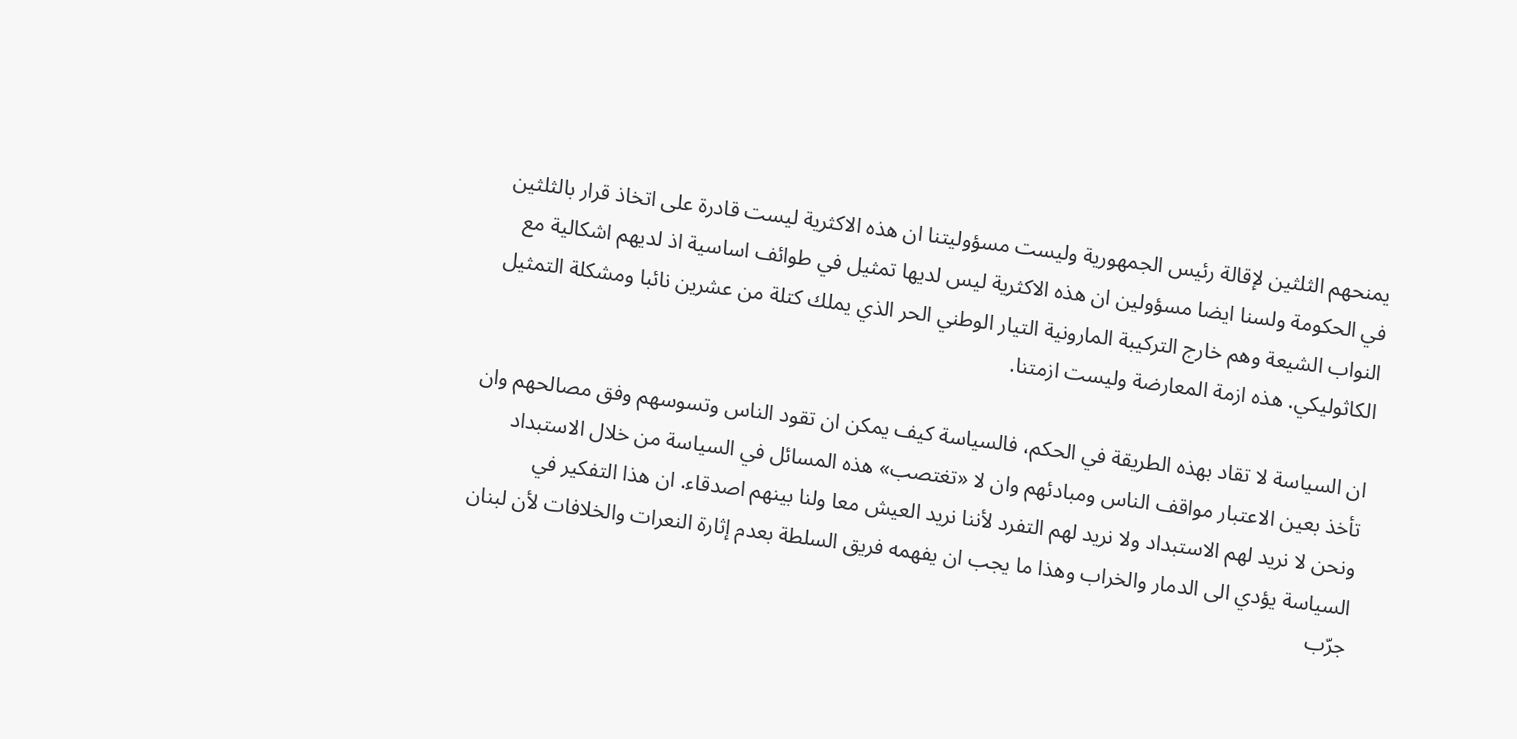يمنحهم الثلثين لإقالة رئيس الجمهورية وليست مسؤوليتنا ان هذه الاكثرية ليست قادرة على اتخاذ قرار بالثلثين في الحكومة ولسنا ايضا مسؤولين ان هذه الاكثرية ليس لديها تمثيل في طوائف اساسية اذ لديهم اشكالية مع النواب الشيعة وهم خارج التركيبة المارونية التيار الوطني الحر الذي يملك كتلة من عشرين نائبا ومشكلة التمثيل الكاثوليكي. هذه ازمة المعارضة وليست ازمتنا.

ان السياسة لا تقاد بهذه الطريقة في الحكم، فالسياسة كيف يمكن ان تقود الناس وتسوسهم وفق مصالحهم وان تأخذ بعين الاعتبار مواقف الناس ومبادئهم وان لا «تغتصب» هذه المسائل في السياسة من خلال الاستبداد ونحن لا نريد لهم الاستبداد ولا نريد لهم التفرد لأننا نريد العيش معا ولنا بينهم اصدقاء. ان هذا التفكير في السياسة يؤدي الى الدمار والخراب وهذا ما يجب ان يفهمه فريق السلطة بعدم إثارة النعرات والخلافات لأن لبنان جرّب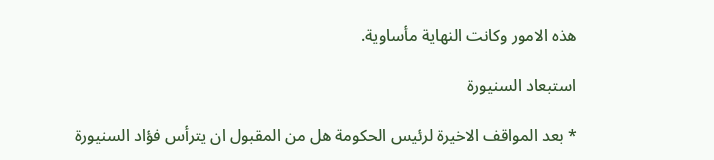هذه الامور وكانت النهاية مأساوية.

استبعاد السنيورة

* بعد المواقف الاخيرة لرئيس الحكومة هل من المقبول ان يترأس فؤاد السنيورة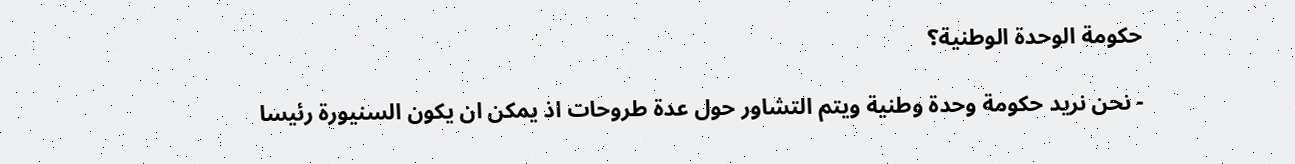حكومة الوحدة الوطنية؟

- نحن نريد حكومة وحدة وطنية ويتم التشاور حول عدة طروحات اذ يمكن ان يكون السنيورة رئيسا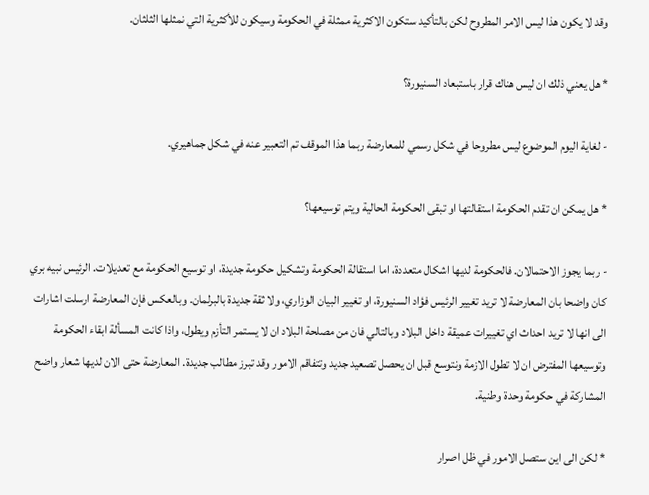وقد لا يكون هذا ليس الامر المطروح لكن بالتأكيد ستكون الاكثرية ممثلة في الحكومة وسيكون للأكثرية التي نمثلها الثلثان.

* هل يعني ذلك ان ليس هناك قرار باستبعاد السنيورة؟

- لغاية اليوم الموضوع ليس مطروحا في شكل رسمي للمعارضة ربما هذا الموقف تم التعبير عنه في شكل جماهيري.

* هل يمكن ان تقدم الحكومة استقالتها او تبقى الحكومة الحالية ويتم توسيعها؟

- ربما يجوز الاحتمالان. فالحكومة لديها اشكال متعددة، اما استقالة الحكومة وتشكيل حكومة جديدة، او توسيع الحكومة مع تعديلات. الرئيس نبيه بري كان واضحا بان المعارضة لا تريد تغيير الرئيس فؤاد السنيورة، او تغيير البيان الوزاري، ولا ثقة جديدة بالبرلمان. وبالعكس فإن المعارضة ارسلت اشارات الى انها لا تريد احداث اي تغييرات عميقة داخل البلاد وبالتالي فان من مصلحة البلاد ان لا يستمر التأزم ويطول، واذا كانت المسألة ابقاء الحكومة وتوسيعها المفترض ان لا تطول الازمة ونتوسع قبل ان يحصل تصعيد جديد وتتفاقم الامور وقد تبرز مطالب جديدة. المعارضة حتى الان لديها شعار واضح المشاركة في حكومة وحدة وطنية.

* لكن الى اين ستصل الامور في ظل اصرار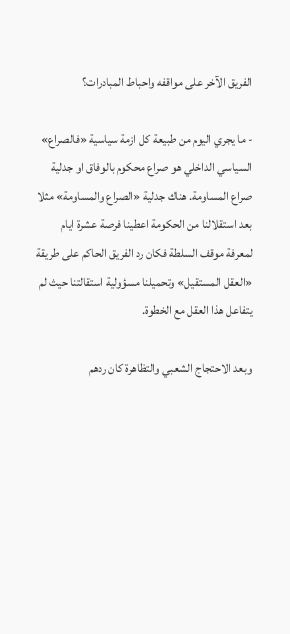الفريق الآخر على مواقفه واحباط المبادرات؟

- ما يجري اليوم من طبيعة كل ازمة سياسية «فالصراع» السياسي الداخلي هو صراع محكوم بالوفاق او جدلية صراع المساومة. هناك جدلية «الصراع والمساومة» مثلا بعد استقلالنا من الحكومة اعطينا فرصة عشرة ايام لمعرفة موقف السلطة فكان رد الفريق الحاكم على طريقة «العقل المستقيل» وتحميلنا مسؤولية استقالتنا حيث لم يتفاعل هذا العقل مع الخطوة.

وبعد الاحتجاج الشعبي والتظاهرة كان ردهم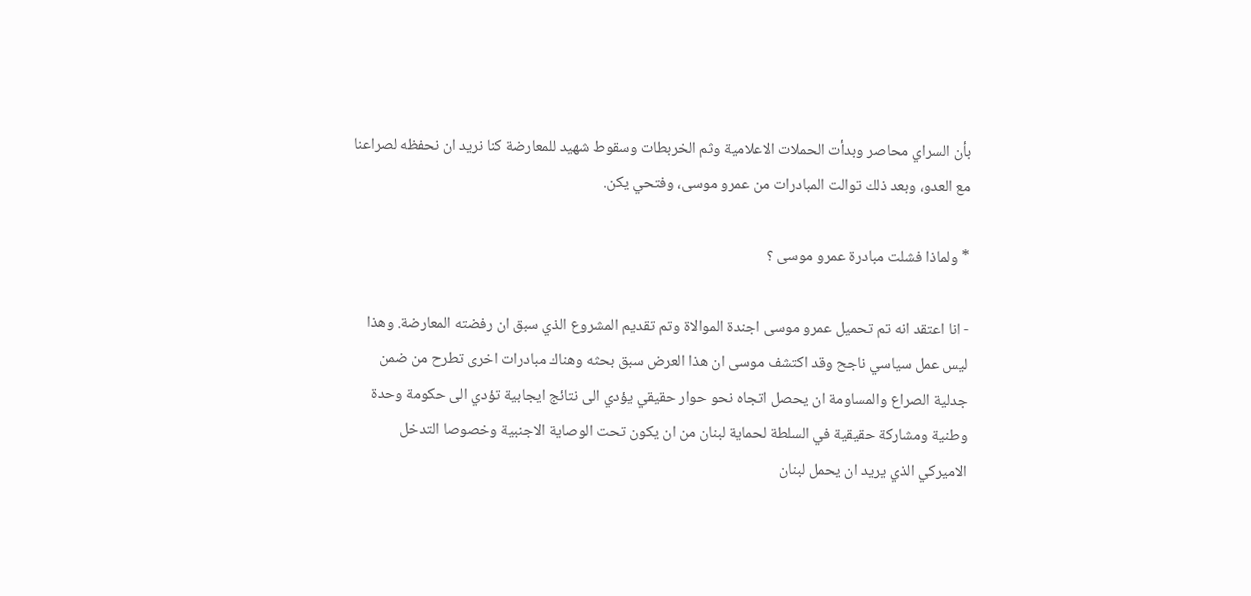بأن السراي محاصر وبدأت الحملات الاعلامية وثم الخربطات وسقوط شهيد للمعارضة كنا نريد ان نحفظه لصراعنا مع العدو، وبعد ذلك توالت المبادرات من عمرو موسى، وفتحي يكن.

* ولماذا فشلت مبادرة عمرو موسى ؟

- انا اعتقد انه تم تحميل عمرو موسى اجندة الموالاة وتم تقديم المشروع الذي سبق ان رفضته المعارضة. وهذا ليس عمل سياسي ناجح وقد اكتشف موسى ان هذا العرض سبق بحثه وهناك مبادرات اخرى تطرح من ضمن جدلية الصراع والمساومة ان يحصل اتجاه نحو حوار حقيقي يؤدي الى نتائج ايجابية تؤدي الى حكومة وحدة وطنية ومشاركة حقيقية في السلطة لحماية لبنان من ان يكون تحت الوصاية الاجنبية وخصوصا التدخل الاميركي الذي يريد ان يحمل لبنان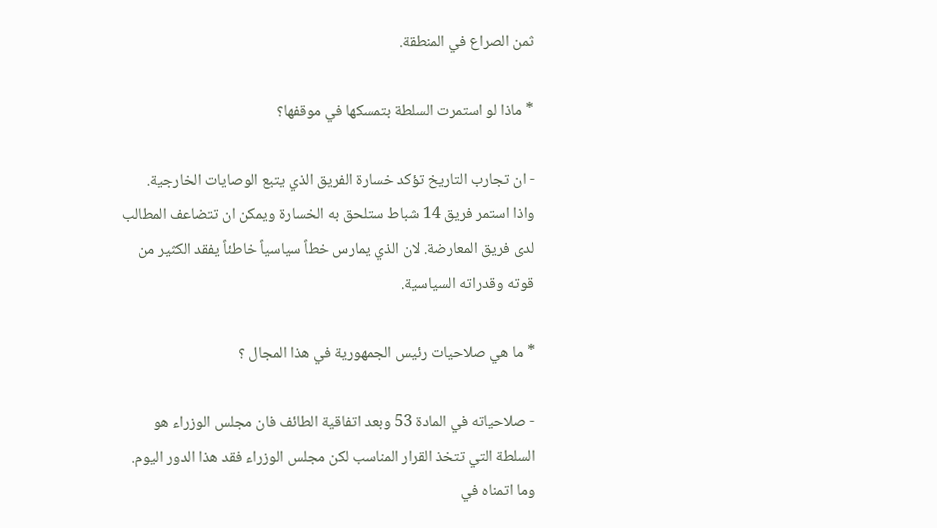ثمن الصراع في المنطقة.

* ماذا لو استمرت السلطة بتمسكها في موقفها؟

- ان تجارب التاريخ تؤكد خسارة الفريق الذي يتبع الوصايات الخارجية. واذا استمر فريق 14 شباط ستلحق به الخسارة ويمكن ان تتضاعف المطالب لدى فريق المعارضة. لان الذي يمارس خطاً سياسياً خاطئاً يفقد الكثير من قوته وقدراته السياسية.

* ما هي صلاحيات رئيس الجمهورية في هذا المجال ؟

- صلاحياته في المادة 53 وبعد اتفاقية الطائف فان مجلس الوزراء هو السلطة التي تتخذ القرار المناسب لكن مجلس الوزراء فقد هذا الدور اليوم. وما اتمناه في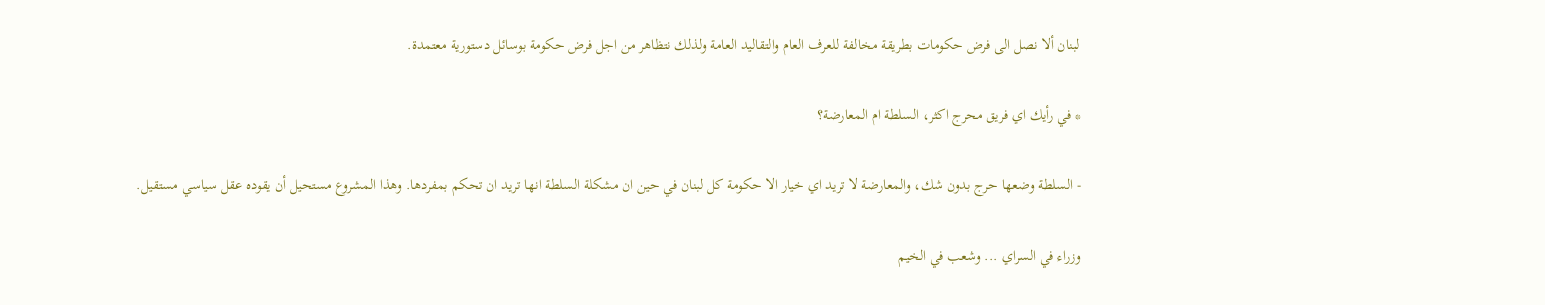لبنان ألا نصل الى فرض حكومات بطريقة مخالفة للعرف العام والتقاليد العامة ولذلك نتظاهر من اجل فرض حكومة بوسائل دستورية معتمدة.

* في رأيك اي فريق محرج اكثر، السلطة ام المعارضة؟

- السلطة وضعها حرج بدون شك، والمعارضة لا تريد اي خيار الا حكومة كل لبنان في حين ان مشكلة السلطة انها تريد ان تحكم بمفردها. وهذا المشروع مستحيل أن يقوده عقل سياسي مستقيل.

وزراء في السراي ... وشعب في الخيم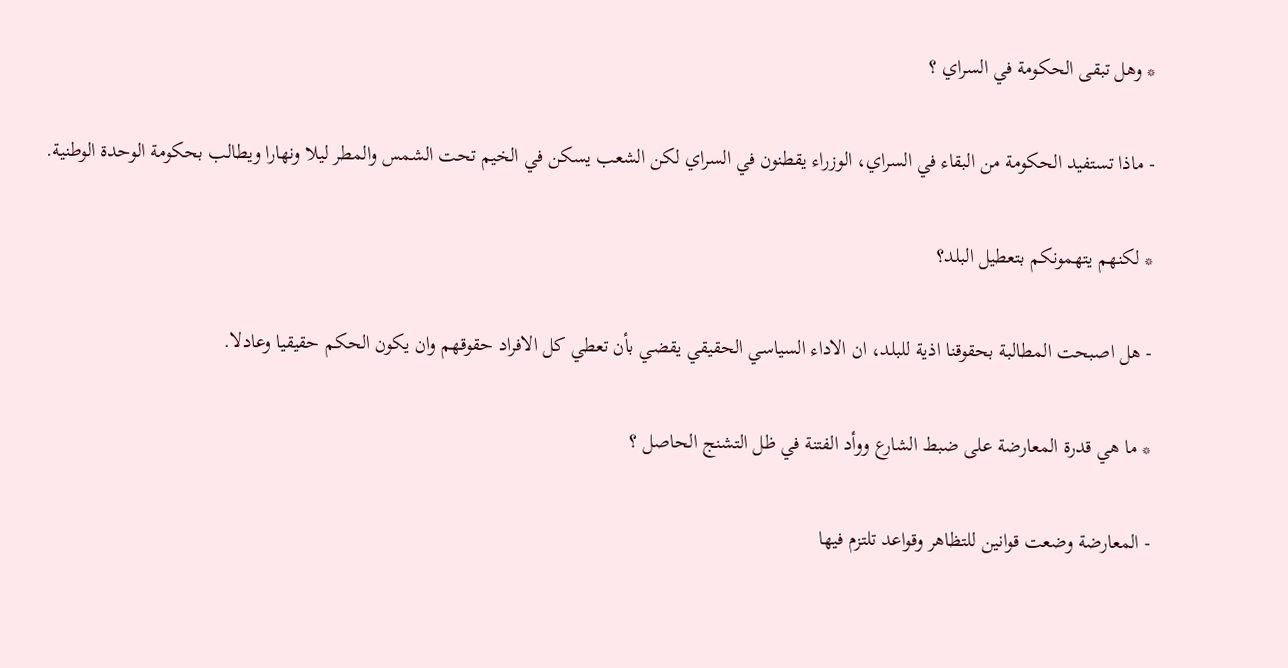* وهل تبقى الحكومة في السراي ؟

- ماذا تستفيد الحكومة من البقاء في السراي، الوزراء يقطنون في السراي لكن الشعب يسكن في الخيم تحت الشمس والمطر ليلا ونهارا ويطالب بحكومة الوحدة الوطنية.

* لكنهم يتهمونكم بتعطيل البلد؟

- هل اصبحت المطالبة بحقوقنا اذية للبلد، ان الاداء السياسي الحقيقي يقضي بأن تعطي كل الافراد حقوقهم وان يكون الحكم حقيقيا وعادلا.

* ما هي قدرة المعارضة على ضبط الشارع ووأد الفتنة في ظل التشنج الحاصل ؟

- المعارضة وضعت قوانين للتظاهر وقواعد تلتزم فيها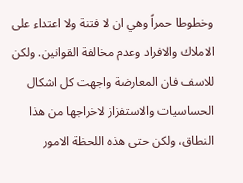وخطوطا حمراً وهي ان لا فتنة ولا اعتداء على الاملاك والافراد وعدم مخالفة القوانين. ولكن للاسف فان المعارضة واجهت كل اشكال الحساسيات والاستفزاز لاخراجها من هذا النطاق، ولكن حتى هذه اللحظة الامور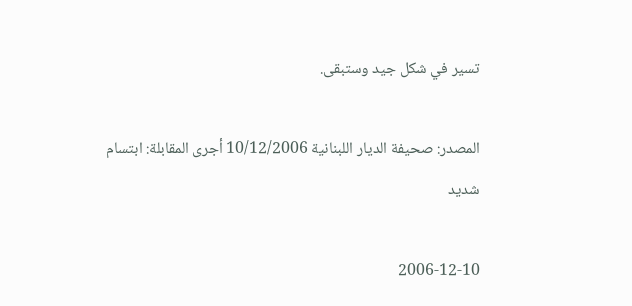تسير في شكل جيد وستبقى.

المصدر: صحيفة الديار اللبنانية 10/12/2006 أجرى المقابلة: ابتسام شديد

2006-12-10